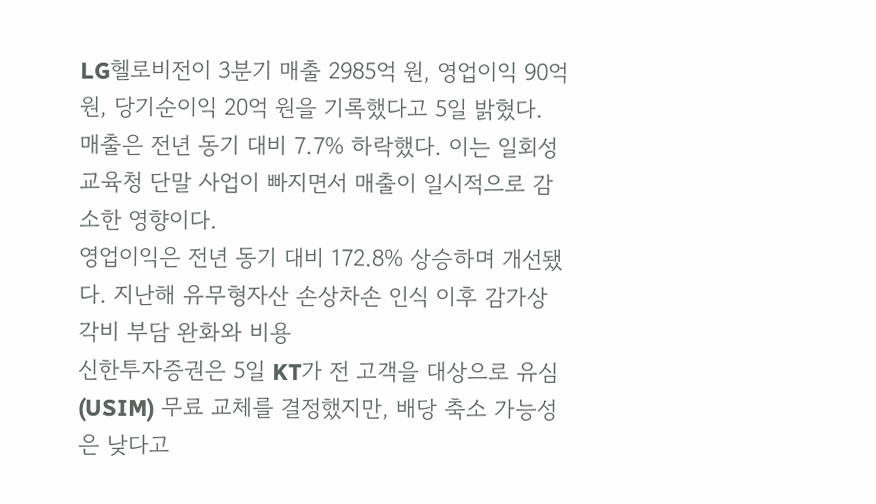LG헬로비전이 3분기 매출 2985억 원, 영업이익 90억 원, 당기순이익 20억 원을 기록했다고 5일 밝혔다. 매출은 전년 동기 대비 7.7% 하락했다. 이는 일회성 교육청 단말 사업이 빠지면서 매출이 일시적으로 감소한 영향이다.
영업이익은 전년 동기 대비 172.8% 상승하며 개선됐다. 지난해 유무형자산 손상차손 인식 이후 감가상각비 부담 완화와 비용
신한투자증권은 5일 KT가 전 고객을 대상으로 유심(USIM) 무료 교체를 결정했지만, 배당 축소 가능성은 낮다고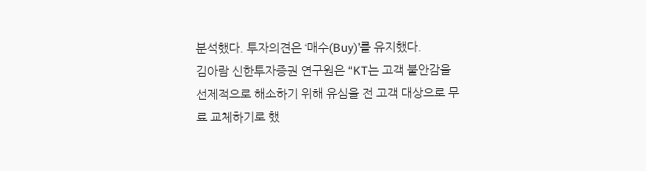분석했다. 투자의견은 ‘매수(Buy)’를 유지했다.
김아람 신한투자증권 연구원은 “KT는 고객 불안감을 선제적으로 해소하기 위해 유심을 전 고객 대상으로 무료 교체하기로 했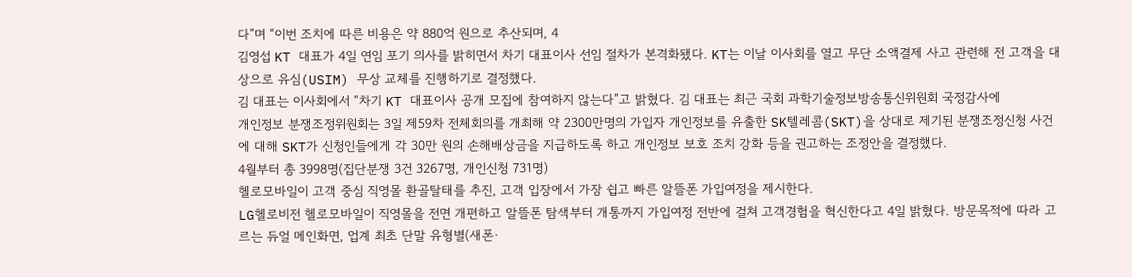다”며 “이번 조치에 따른 비용은 약 880억 원으로 추산되며, 4
김영섭 KT 대표가 4일 연임 포기 의사를 밝히면서 차기 대표이사 선임 절차가 본격화됐다. KT는 이날 이사회를 열고 무단 소액결제 사고 관련해 전 고객을 대상으로 유심(USIM) 무상 교체를 진행하기로 결정했다.
김 대표는 이사회에서 “차기 KT 대표이사 공개 모집에 참여하지 않는다”고 밝혔다. 김 대표는 최근 국회 과학기술정보방송통신위원회 국정감사에
개인정보 분쟁조정위원회는 3일 제59차 전체회의를 개최해 약 2300만명의 가입자 개인정보를 유출한 SK텔레콤(SKT)을 상대로 제기된 분쟁조정신청 사건에 대해 SKT가 신청인들에게 각 30만 원의 손해배상금을 지급하도록 하고 개인정보 보호 조치 강화 등을 권고하는 조정안을 결정했다.
4월부터 총 3998명(집단분쟁 3건 3267명, 개인신청 731명)
헬로모바일이 고객 중심 직영몰 환골탈태를 추진, 고객 입장에서 가장 쉽고 빠른 알뜰폰 가입여정을 제시한다.
LG헬로비전 헬로모바일이 직영몰을 전면 개편하고 알뜰폰 탐색부터 개통까지 가입여정 전반에 걸쳐 고객경험을 혁신한다고 4일 밝혔다. 방문목적에 따라 고르는 듀얼 메인화면, 업계 최초 단말 유형별(새폰∙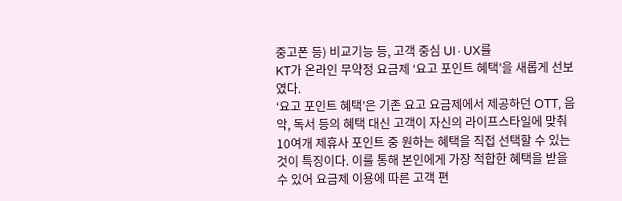중고폰 등) 비교기능 등, 고객 중심 UI∙UX를
KT가 온라인 무약정 요금제 ‘요고 포인트 혜택’을 새롭게 선보였다.
‘요고 포인트 혜택’은 기존 요고 요금제에서 제공하던 OTT, 음악, 독서 등의 혜택 대신 고객이 자신의 라이프스타일에 맞춰 10여개 제휴사 포인트 중 원하는 혜택을 직접 선택할 수 있는 것이 특징이다. 이를 통해 본인에게 가장 적합한 혜택을 받을 수 있어 요금제 이용에 따른 고객 편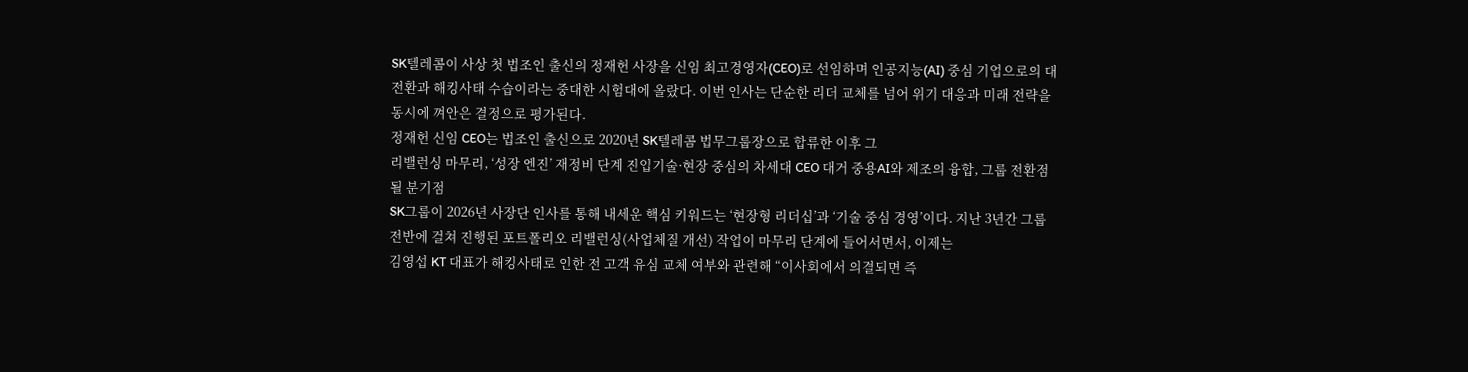SK텔레콤이 사상 첫 법조인 출신의 정재헌 사장을 신임 최고경영자(CEO)로 선임하며 인공지능(AI) 중심 기업으로의 대전환과 해킹사태 수습이라는 중대한 시험대에 올랐다. 이번 인사는 단순한 리더 교체를 넘어 위기 대응과 미래 전략을 동시에 껴안은 결정으로 평가된다.
정재헌 신임 CEO는 법조인 출신으로 2020년 SK텔레콤 법무그룹장으로 합류한 이후 그
리밸런싱 마무리, ‘성장 엔진’ 재정비 단계 진입기술·현장 중심의 차세대 CEO 대거 중용AI와 제조의 융합, 그룹 전환점 될 분기점
SK그룹이 2026년 사장단 인사를 통해 내세운 핵심 키워드는 ‘현장형 리더십’과 ‘기술 중심 경영’이다. 지난 3년간 그룹 전반에 걸쳐 진행된 포트폴리오 리밸런싱(사업체질 개선) 작업이 마무리 단계에 들어서면서, 이제는
김영섭 KT 대표가 해킹사태로 인한 전 고객 유심 교체 여부와 관련해 “이사회에서 의결되면 즉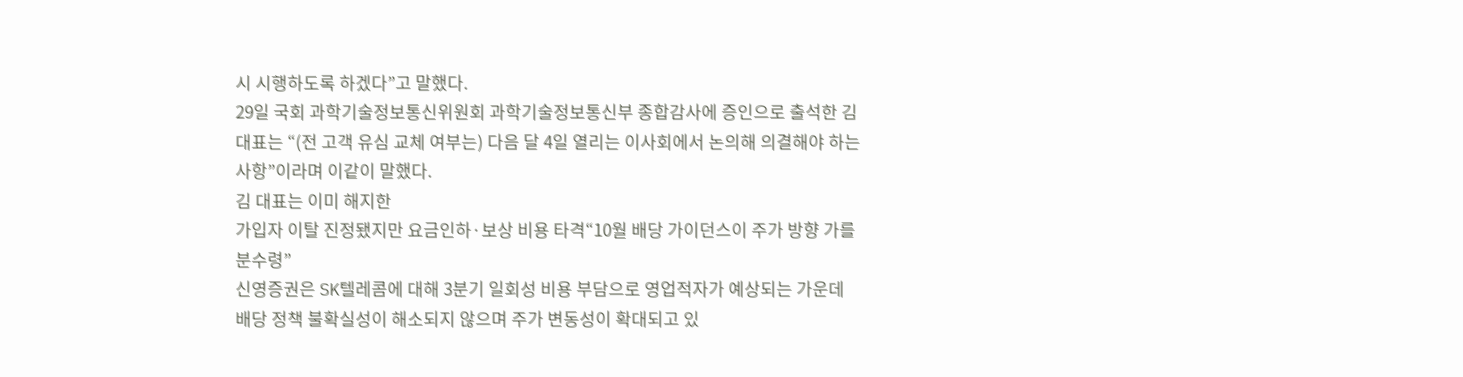시 시행하도록 하겠다”고 말했다.
29일 국회 과학기술정보통신위원회 과학기술정보통신부 종합감사에 증인으로 출석한 김 대표는 “(전 고객 유심 교체 여부는) 다음 달 4일 열리는 이사회에서 논의해 의결해야 하는 사항”이라며 이같이 말했다.
김 대표는 이미 해지한
가입자 이탈 진정됐지만 요금인하·보상 비용 타격“10월 배당 가이던스이 주가 방향 가를 분수령”
신영증권은 SK텔레콤에 대해 3분기 일회성 비용 부담으로 영업적자가 예상되는 가운데 배당 정책 불확실성이 해소되지 않으며 주가 변동성이 확대되고 있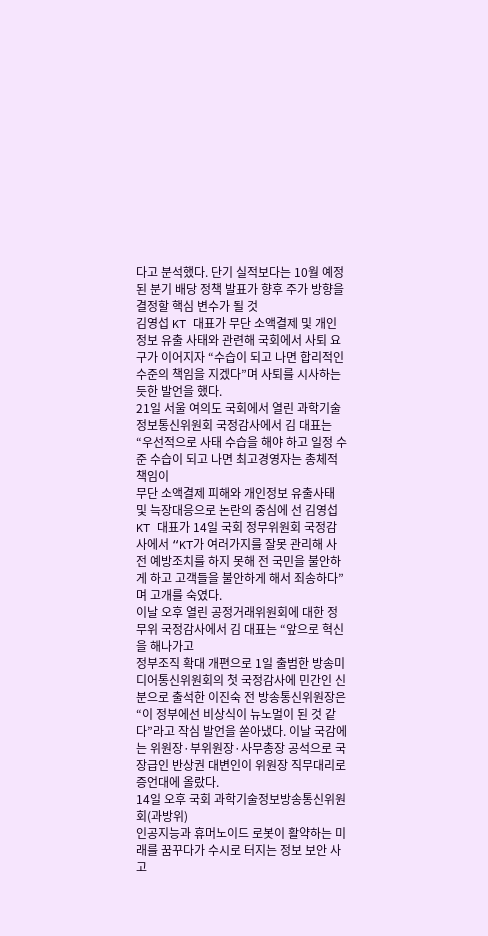다고 분석했다. 단기 실적보다는 10월 예정된 분기 배당 정책 발표가 향후 주가 방향을 결정할 핵심 변수가 될 것
김영섭 KT 대표가 무단 소액결제 및 개인정보 유출 사태와 관련해 국회에서 사퇴 요구가 이어지자 “수습이 되고 나면 합리적인 수준의 책임을 지겠다”며 사퇴를 시사하는 듯한 발언을 했다.
21일 서울 여의도 국회에서 열린 과학기술정보통신위원회 국정감사에서 김 대표는 “우선적으로 사태 수습을 해야 하고 일정 수준 수습이 되고 나면 최고경영자는 총체적 책임이
무단 소액결제 피해와 개인정보 유출사태 및 늑장대응으로 논란의 중심에 선 김영섭 KT 대표가 14일 국회 정무위원회 국정감사에서 “KT가 여러가지를 잘못 관리해 사전 예방조치를 하지 못해 전 국민을 불안하게 하고 고객들을 불안하게 해서 죄송하다”며 고개를 숙였다.
이날 오후 열린 공정거래위원회에 대한 정무위 국정감사에서 김 대표는 “앞으로 혁신을 해나가고
정부조직 확대 개편으로 1일 출범한 방송미디어통신위원회의 첫 국정감사에 민간인 신분으로 출석한 이진숙 전 방송통신위원장은 “이 정부에선 비상식이 뉴노멀이 된 것 같다”라고 작심 발언을 쏟아냈다. 이날 국감에는 위원장·부위원장·사무총장 공석으로 국장급인 반상권 대변인이 위원장 직무대리로 증언대에 올랐다.
14일 오후 국회 과학기술정보방송통신위원회(과방위)
인공지능과 휴머노이드 로봇이 활약하는 미래를 꿈꾸다가 수시로 터지는 정보 보안 사고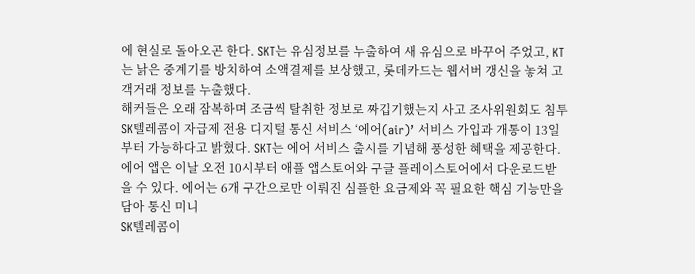에 현실로 돌아오곤 한다. SKT는 유심정보를 누출하여 새 유심으로 바꾸어 주었고, KT는 낡은 중계기를 방치하여 소액결제를 보상했고, 롯데카드는 웹서버 갱신을 놓쳐 고객거래 정보를 누출했다.
해커들은 오래 잠복하며 조금씩 탈취한 정보로 짜깁기했는지 사고 조사위원회도 침투
SK텔레콤이 자급제 전용 디지털 통신 서비스 ‘에어(air)’ 서비스 가입과 개통이 13일부터 가능하다고 밝혔다. SKT는 에어 서비스 출시를 기념해 풍성한 혜택을 제공한다.
에어 앱은 이날 오전 10시부터 애플 앱스토어와 구글 플레이스토어에서 다운로드받을 수 있다. 에어는 6개 구간으로만 이뤄진 심플한 요금제와 꼭 필요한 핵심 기능만을 담아 통신 미니
SK텔레콤이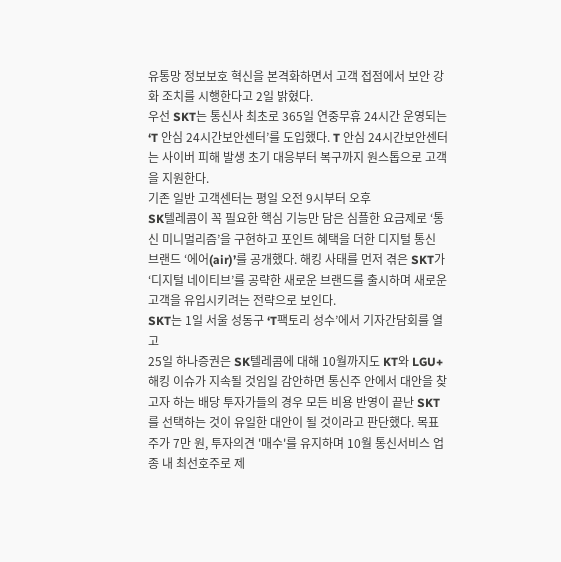유통망 정보보호 혁신을 본격화하면서 고객 접점에서 보안 강화 조치를 시행한다고 2일 밝혔다.
우선 SKT는 통신사 최초로 365일 연중무휴 24시간 운영되는 ‘T 안심 24시간보안센터’를 도입했다. T 안심 24시간보안센터는 사이버 피해 발생 초기 대응부터 복구까지 원스톱으로 고객을 지원한다.
기존 일반 고객센터는 평일 오전 9시부터 오후
SK텔레콤이 꼭 필요한 핵심 기능만 담은 심플한 요금제로 ‘통신 미니멀리즘’을 구현하고 포인트 혜택을 더한 디지털 통신 브랜드 ‘에어(air)’를 공개했다. 해킹 사태를 먼저 겪은 SKT가 ‘디지털 네이티브’를 공략한 새로운 브랜드를 출시하며 새로운 고객을 유입시키려는 전략으로 보인다.
SKT는 1일 서울 성동구 ‘T팩토리 성수’에서 기자간담회를 열고
25일 하나증권은 SK텔레콤에 대해 10월까지도 KT와 LGU+ 해킹 이슈가 지속될 것임일 감안하면 통신주 안에서 대안을 찾고자 하는 배당 투자가들의 경우 모든 비용 반영이 끝난 SKT를 선택하는 것이 유일한 대안이 될 것이라고 판단했다. 목표주가 7만 원, 투자의견 '매수'를 유지하며 10월 통신서비스 업종 내 최선호주로 제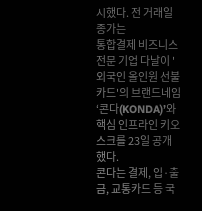시했다. 전 거래일 종가는
통합결제 비즈니스 전문 기업 다날이 '외국인 올인원 선불카드'의 브랜드네임 ‘콘다(KONDA)’와 핵심 인프라인 키오스크를 23일 공개했다.
콘다는 결제, 입·출금, 교통카드 등 국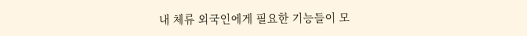내 체류 외국인에게 필요한 기능들이 모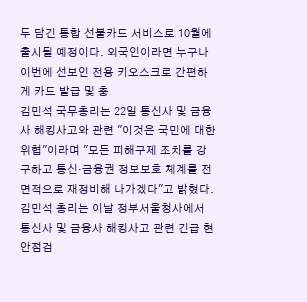두 담긴 통합 선불카드 서비스로 10월에 출시될 예정이다. 외국인이라면 누구나 이번에 선보인 전용 키오스크로 간편하게 카드 발급 및 충
김민석 국무총리는 22일 통신사 및 금융사 해킹사고와 관련 "이것은 국민에 대한 위협"이라며 "모든 피해구제 조치를 강구하고 통신‧금융권 정보보호 체계를 전면적으로 재정비해 나가겠다"고 밝혔다.
김민석 총리는 이날 정부서울청사에서 통신사 및 금융사 해킹사고 관련 긴급 현안점검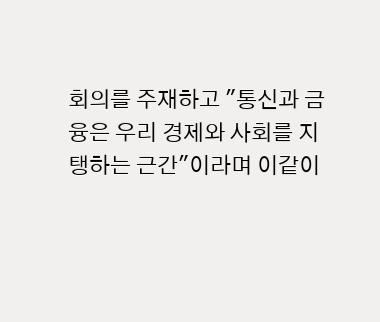회의를 주재하고 "통신과 금융은 우리 경제와 사회를 지탱하는 근간"이라며 이같이